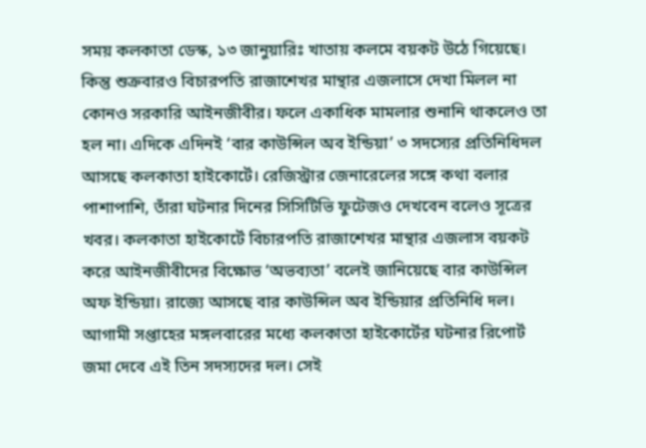সময় কলকাতা ডেস্ক, ১৩ জানুয়ারিঃ খাতায় কলমে বয়কট উঠে গিয়েছে। কিন্তু শুক্রবারও বিচারপতি রাজাশেখর মান্থার এজলাসে দেখা মিলল না কোনও সরকারি আইনজীবীর। ফলে একাধিক মামলার শুনানি থাকলেও তা হল না। এদিকে এদিনই ‘বার কাউন্সিল অব ইন্ডিয়া’ ৩ সদস্যের প্রতিনিধিদল আসছে কলকাতা হাইকোর্টে। রেজিস্ট্রার জেনারেলের সঙ্গে কথা বলার পাশাপাশি, তাঁরা ঘটনার দিনের সিসিটিভি ফুটেজও দেখবেন বলেও সূত্রের খবর। কলকাতা হাইকোর্টে বিচারপতি রাজাশেখর মান্থার এজলাস বয়কট করে আইনজীবীদের বিক্ষোভ ‘অভব্যতা’ বলেই জানিয়েছে বার কাউন্সিল অফ ইন্ডিয়া। রাজ্যে আসছে বার কাউন্সিল অব ইন্ডিয়ার প্রতিনিধি দল। আগামী সপ্তাহের মঙ্গলবারের মধ্যে কলকাতা হাইকোর্টের ঘটনার রিপোর্ট জমা দেবে এই তিন সদস্যদের দল। সেই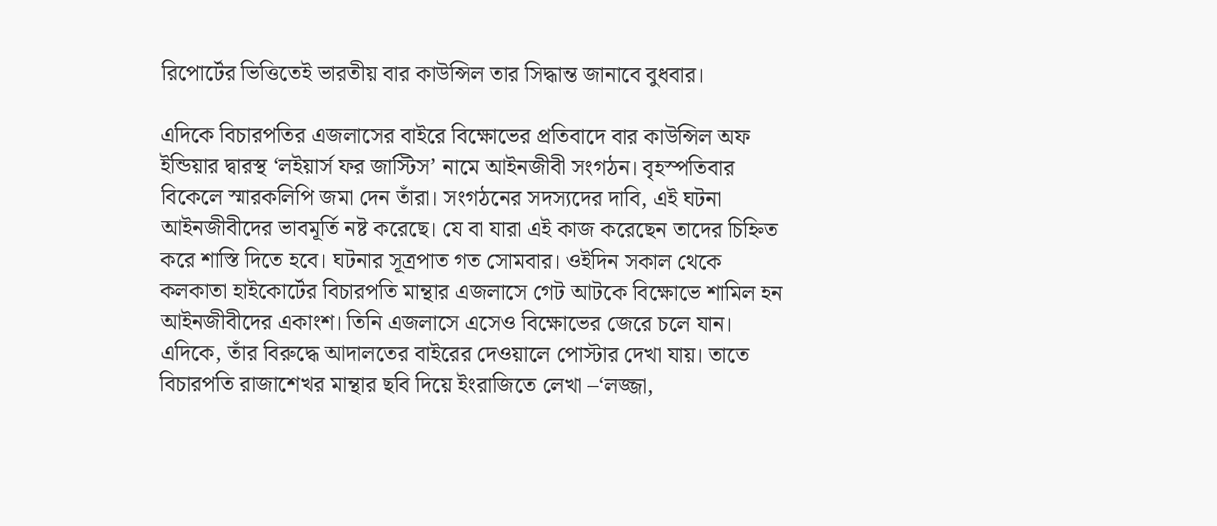রিপোর্টের ভিত্তিতেই ভারতীয় বার কাউন্সিল তার সিদ্ধান্ত জানাবে বুধবার।

এদিকে বিচারপতির এজলাসের বাইরে বিক্ষোভের প্রতিবাদে বার কাউন্সিল অফ ইন্ডিয়ার দ্বারস্থ ‘লইয়ার্স ফর জাস্টিস’ নামে আইনজীবী সংগঠন। বৃহস্পতিবার বিকেলে স্মারকলিপি জমা দেন তাঁরা। সংগঠনের সদস্যদের দাবি, এই ঘটনা আইনজীবীদের ভাবমূর্তি নষ্ট করেছে। যে বা যারা এই কাজ করেছেন তাদের চিহ্নিত করে শাস্তি দিতে হবে। ঘটনার সূত্রপাত গত সোমবার। ওইদিন সকাল থেকে কলকাতা হাইকোর্টের বিচারপতি মান্থার এজলাসে গেট আটকে বিক্ষোভে শামিল হন আইনজীবীদের একাংশ। তিনি এজলাসে এসেও বিক্ষোভের জেরে চলে যান। এদিকে, তাঁর বিরুদ্ধে আদালতের বাইরের দেওয়ালে পোস্টার দেখা যায়। তাতে বিচারপতি রাজাশেখর মান্থার ছবি দিয়ে ইংরাজিতে লেখা –‘লজ্জা,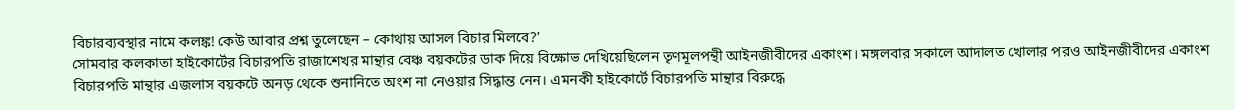বিচারব্যবস্থার নামে কলঙ্ক! কেউ আবার প্রশ্ন তুলেছেন – কোথায় আসল বিচার মিলবে?’
সোমবার কলকাতা হাইকোর্টের বিচারপতি রাজাশেখর মান্থার বেঞ্চ বয়কটের ডাক দিয়ে বিক্ষোভ দেখিয়েছিলেন তৃণমূলপন্থী আইনজীবীদের একাংশ। মঙ্গলবার সকালে আদালত খোলার পরও আইনজীবীদের একাংশ বিচারপতি মান্থার এজলাস বয়কটে অনড় থেকে শুনানিতে অংশ না নেওয়ার সিদ্ধান্ত নেন। এমনকী হাইকোর্টে বিচারপতি মান্থার বিরুদ্ধে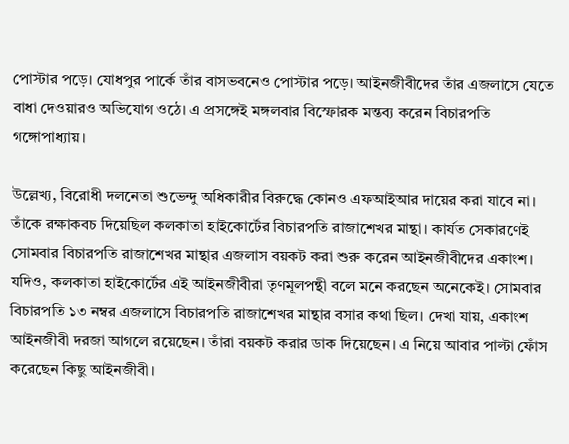পোস্টার পড়ে। যোধপুর পার্কে তাঁর বাসভবনেও পোস্টার পড়ে। আইনজীবীদের তাঁর এজলাসে যেতে বাধা দেওয়ারও অভিযোগ ওঠে। এ প্রসঙ্গেই মঙ্গলবার বিস্ফোরক মন্তব্য করেন বিচারপতি গঙ্গোপাধ্যায়।

উল্লেখ্য, বিরোধী দলনেতা শুভেন্দু অধিকারীর বিরুদ্ধে কোনও এফআইআর দায়ের করা যাবে না। তাঁকে রক্ষাকবচ দিয়েছিল কলকাতা হাইকোর্টের বিচারপতি রাজাশেখর মান্থা। কার্যত সেকারণেই সোমবার বিচারপতি রাজাশেখর মান্থার এজলাস বয়কট করা শুরু করেন আইনজীবীদের একাংশ। যদিও, কলকাতা হাইকোর্টের এই আইনজীবীরা তৃণমূলপন্থী বলে মনে করছেন অনেকেই। সোমবার বিচারপতি ১৩ নম্বর এজলাসে বিচারপতি রাজাশেখর মান্থার বসার কথা ছিল। দেখা যায়, একাংশ আইনজীবী দরজা আগলে রয়েছেন। তাঁরা বয়কট করার ডাক দিয়েছেন। এ নিয়ে আবার পাল্টা ফোঁস করেছেন কিছু আইনজীবী।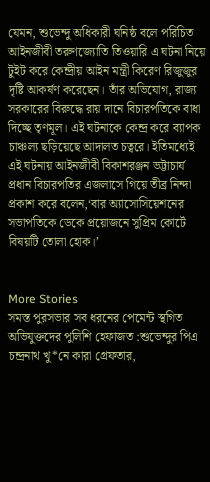যেমন, শুভেন্দু অধিকারী ঘনিষ্ঠ বলে পরিচিত আইনজীবী তরুণজ্যোতি তিওয়ারি এ ঘটনা নিয়ে টুইট করে কেন্দ্রীয় আইন মন্ত্রী কিরেণ রিজুজুর দৃষ্টি আকর্ষণ করেছেন। তাঁর অভিযোগ, রাজ্য সরকারের বিরুদ্ধে রায় দানে বিচারপতিকে বাধা দিচ্ছে তৃণমূল। এই ঘটনাকে কেন্দ্র করে ব্যাপক চাঞ্চল্য ছড়িয়েছে আদালত চত্বরে। ইতিমধ্যেই এই ঘটনায় আইনজীবী বিকাশরঞ্জন ভট্টাচার্য প্রধান বিচারপতির এজলাসে গিয়ে তীব্র নিন্দা প্রকাশ করে বলেন,‘বার অ্যাসোসিয়েশনের সভাপতিকে ডেকে প্রয়োজনে সুপ্রিম কোর্টে বিষয়টি তোলা হোক।’


More Stories
সমস্ত পুরসভার সব ধরনের পেমেন্ট স্থগিত
অভিযুক্তদের পুলিশি হেফাজত :শুভেন্দুর পিএ চন্দ্রনাথ খু*নে কারা গ্রেফতার,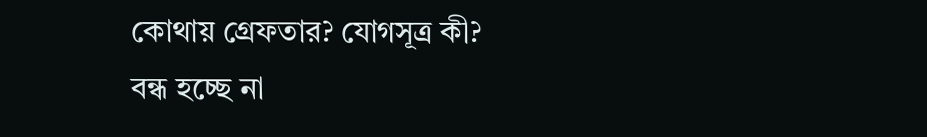কোথায় গ্রেফতার? যোগসূত্র কী?
বন্ধ হচ্ছে না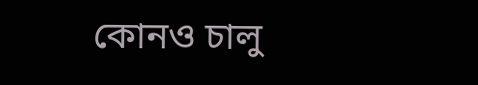কোনও চালু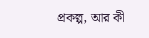প্রকল্প, আর কী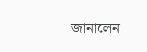জানালেন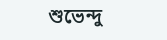শুভেন্দু